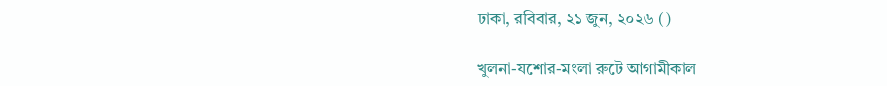ঢাকা, রবিবার, ২১ জুন, ২০২৬ ()

খুলনা-যশোর-মংলা রুটে আগামীকাল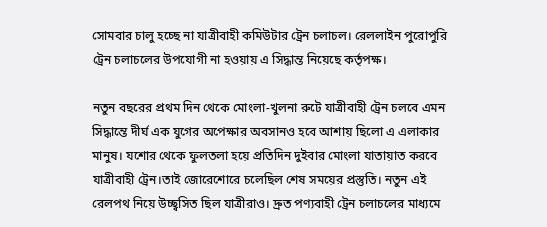সোমবার চালু হচ্ছে না যাত্রীবাহী কমিউটার ট্রেন চলাচল। রেললাইন পুরোপুরি ট্রেন চলাচলের উপযোগী না হওয়ায় এ সিদ্ধান্ত নিয়েছে কর্তৃপক্ষ।

নতুন বছরের প্রথম দিন থেকে মোংলা-খুলনা রুটে যাত্রীবাহী ট্রেন চলবে এমন সিদ্ধান্তে দীর্ঘ এক যুগের অপেক্ষার অবসানও হবে আশায় ছিলো এ এলাকার মানুষ। যশোর থেকে ফুলতলা হয়ে প্রতিদিন দুইবার মোংলা যাতায়াত করবে যাত্রীবাহী ট্রেন।তাই জোরেশোরে চলেছিল শেষ সময়ের প্রস্তুতি। নতুন এই রেলপথ নিয়ে উচ্ছ্বসিত ছিল যাত্রীরাও। দ্রুত পণ্যবাহী ট্রেন চলাচলের মাধ্যমে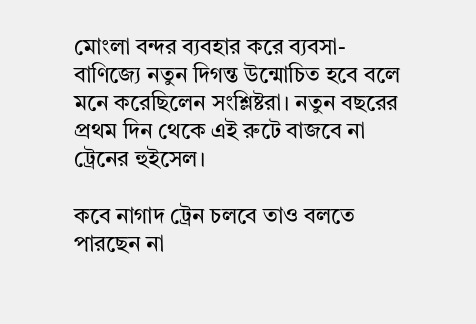মোংলা বন্দর ব্যবহার করে ব্যবসা-বাণিজ্যে নতুন দিগন্ত উন্মোচিত হবে বলে মনে করেছিলেন সংশ্লিষ্টরা। নতুন বছরের প্রথম দিন থেকে এই রুটে বাজবে না ট্রেনের হুইসেল।

কবে নাগাদ ট্রেন চলবে তাও বলতে পারছেন না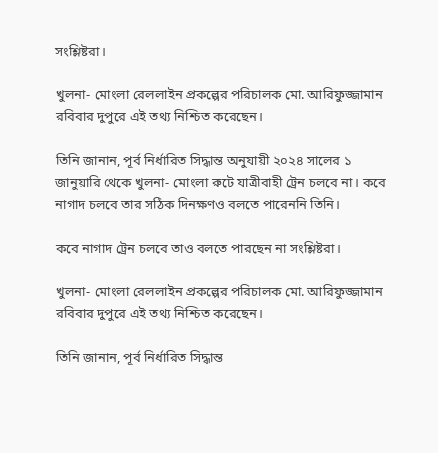সংশ্লিষ্টরা।

খুলনা- মোংলা রেললাইন প্রকল্পের পরিচালক মো. আরিফুজ্জামান রবিবার দুপুরে এই তথ্য নিশ্চিত করেছেন।

তিনি জানান, পূর্ব নির্ধারিত সিদ্ধান্ত অনুযায়ী ২০২৪ সালের ১ জানুয়ারি থেকে খুলনা- মোংলা রুটে যাত্রীবাহী ট্রেন চলবে না। কবে নাগাদ চলবে তার সঠিক দিনক্ষণও বলতে পারেননি তিনি।

কবে নাগাদ ট্রেন চলবে তাও বলতে পারছেন না সংশ্লিষ্টরা।

খুলনা- মোংলা রেললাইন প্রকল্পের পরিচালক মো. আরিফুজ্জামান রবিবার দুপুরে এই তথ্য নিশ্চিত করেছেন।

তিনি জানান, পূর্ব নির্ধারিত সিদ্ধান্ত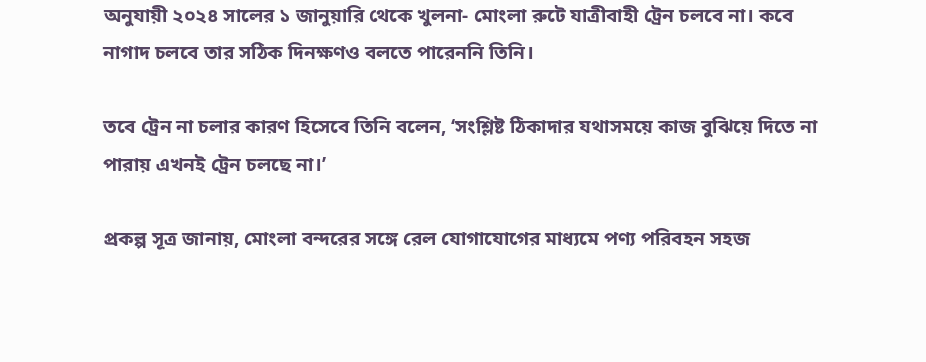অনুযায়ী ২০২৪ সালের ১ জানুয়ারি থেকে খুলনা- মোংলা রুটে যাত্রীবাহী ট্রেন চলবে না। কবে নাগাদ চলবে তার সঠিক দিনক্ষণও বলতে পারেননি তিনি।

তবে ট্রেন না চলার কারণ হিসেবে তিনি বলেন, ‘সংশ্লিষ্ট ঠিকাদার যথাসময়ে কাজ বুঝিয়ে দিতে না পারায় এখনই ট্রেন চলছে না।’

প্রকল্প সূত্র জানায়, মোংলা বন্দরের সঙ্গে রেল যোগাযোগের মাধ্যমে পণ্য পরিবহন সহজ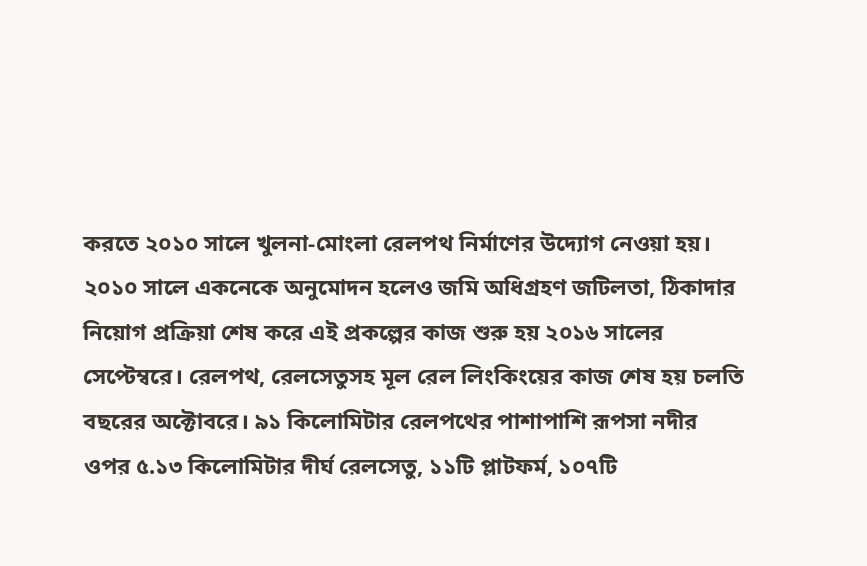করতে ২০১০ সালে খুলনা-মোংলা রেলপথ নির্মাণের উদ্যোগ নেওয়া হয়। ২০১০ সালে একনেকে অনুমোদন হলেও জমি অধিগ্রহণ জটিলতা, ঠিকাদার নিয়োগ প্রক্রিয়া শেষ করে এই প্রকল্পের কাজ শুরু হয় ২০১৬ সালের সেপ্টেম্বরে। রেলপথ, রেলসেতুসহ মূল রেল লিংকিংয়ের কাজ শেষ হয় চলতি বছরের অক্টোবরে। ৯১ কিলোমিটার রেলপথের পাশাপাশি রূপসা নদীর ওপর ৫.১৩ কিলোমিটার দীর্ঘ রেলসেতু, ১১টি প্লাটফর্ম, ১০৭টি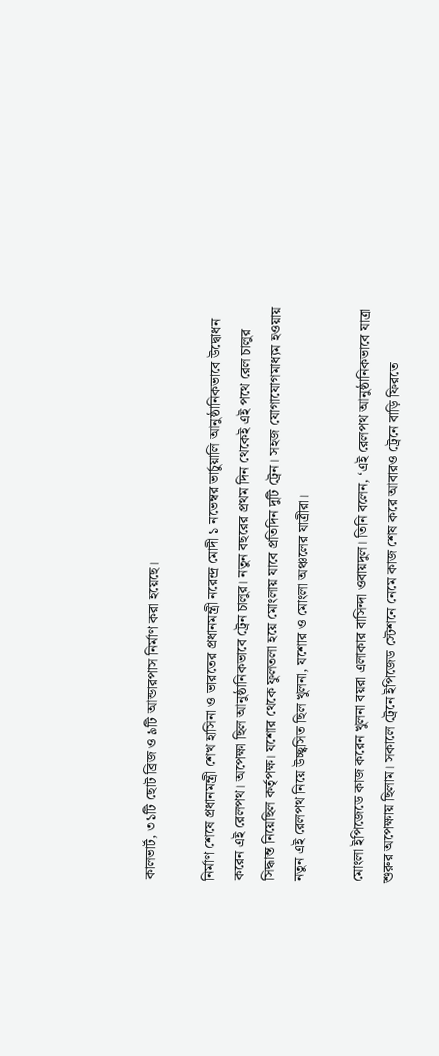কালভার্ট, ৩১টি ছোট ব্রিজ ও ৯টি আন্ডারপাস নির্মাণ করা হয়েছে।

নির্মাণ শেষে প্রধানমন্ত্রী শেখ হাসিনা ও ভারতের প্রধানমন্ত্রী নরেন্দ্র মোদী ১ নভেম্বর ভার্চুয়ালি আনুষ্ঠানিকভাবে উদ্বোধন করেন এই রেলপথ। অপেক্ষা ছিল আনুষ্ঠানিকভাবে ট্রেন চালুর। নতুন বছরের প্রথম দিন থেকেই এই পথে রেল চালুর সিদ্ধান্ত নিয়েছিল কর্তৃপক্ষ। যশোর থেকে ফুলতলা হয়ে মোংলায় যাবে প্রতিদিন দুটি ট্রেন। সহজ যোগাযোগমাধ্যম হওয়ায় নতুন এই রেলপথ নিয়ে উচ্ছ্বসিত ছিল খুলনা, যশোর ও মোংলা অঞ্চলের যাত্রীরা।

মোংলা ইপিজেডে কাজ করেন খুলনা বয়রা এলাকার বাসিন্দা ওবায়দুল। তিনি বলেন, ‘এই রেলপথ আনুষ্ঠানিকভাবে যাত্রা শুরুর অপেক্ষায় ছিলাম। সকালে ট্রেনে ইপিজেড স্টেশনে নেমে কাজ শেষ করে আবারও ট্রেনে বাড়ি ফিরতে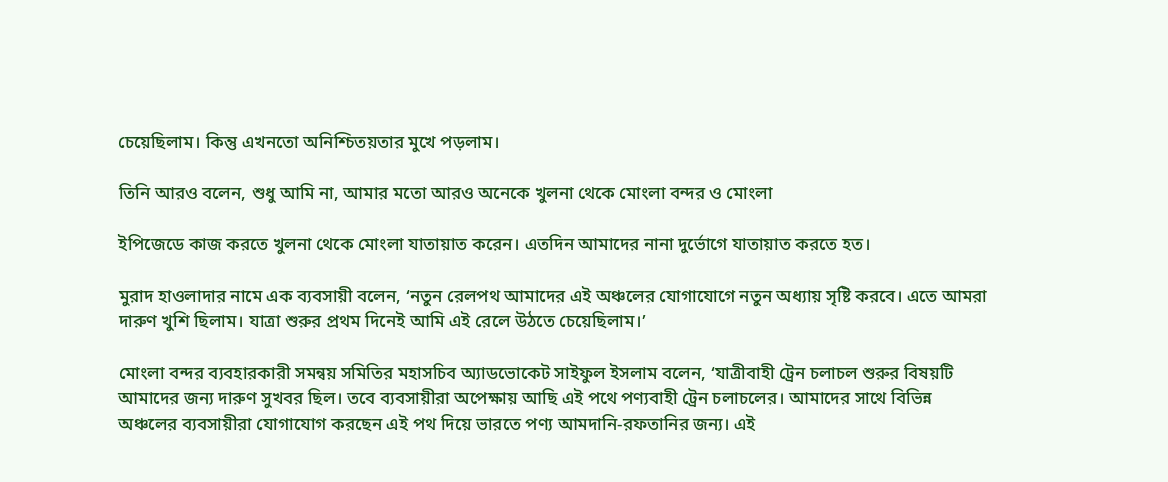চেয়েছিলাম। কিন্তু এখনতো অনিশ্চিতয়তার মুখে পড়লাম।

তিনি আরও বলেন, শুধু আমি না, আমার মতো আরও অনেকে খুলনা থেকে মোংলা বন্দর ও মোংলা

ইপিজেডে কাজ করতে খুলনা থেকে মোংলা যাতায়াত করেন। এতদিন আমাদের নানা দুর্ভোগে যাতায়াত করতে হত।

মুরাদ হাওলাদার নামে এক ব্যবসায়ী বলেন, ‘নতুন রেলপথ আমাদের এই অঞ্চলের যোগাযোগে নতুন অধ্যায় সৃষ্টি করবে। এতে আমরা দারুণ খুশি ছিলাম। যাত্রা শুরুর প্রথম দিনেই আমি এই রেলে উঠতে চেয়েছিলাম।’

মোংলা বন্দর ব্যবহারকারী সমন্বয় সমিতির মহাসচিব অ্যাডভোকেট সাইফুল ইসলাম বলেন, ‘যাত্রীবাহী ট্রেন চলাচল শুরুর বিষয়টি আমাদের জন্য দারুণ সুখবর ছিল। তবে ব্যবসায়ীরা অপেক্ষায় আছি এই পথে পণ্যবাহী ট্রেন চলাচলের। আমাদের সাথে বিভিন্ন অঞ্চলের ব্যবসায়ীরা যোগাযোগ করছেন এই পথ দিয়ে ভারতে পণ্য আমদানি-রফতানির জন্য। এই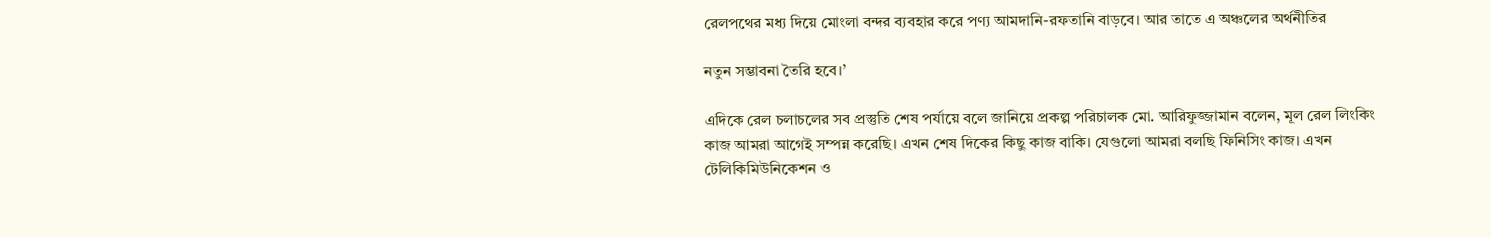রেলপথের মধ্য দিয়ে মোংলা বন্দর ব্যবহার করে পণ্য আমদানি-রফতানি বাড়বে। আর তাতে এ অঞ্চলের অর্থনীতির

নতুন সম্ভাবনা তৈরি হবে।’

এদিকে রেল চলাচলের সব প্রস্তুতি শেষ পর্যায়ে বলে জানিয়ে প্রকল্প পরিচালক মো. আরিফুজ্জামান বলেন, মূল রেল লিংকিং কাজ আমরা আগেই সম্পন্ন করেছি। এখন শেষ দিকের কিছু কাজ বাকি। যেগুলো আমরা বলছি ফিনিসিং কাজ। এখন টেলিকিমিউনিকেশন ও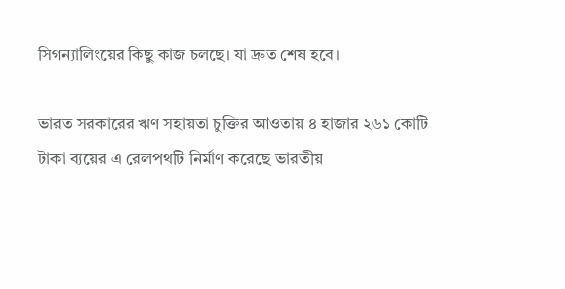সিগন্যালিংয়ের কিছু কাজ চলছে। যা দ্রুত শেষ হবে।

ভারত সরকারের ঋণ সহায়তা চুক্তির আওতায় ৪ হাজার ২৬১ কোটি টাকা ব্যয়ের এ রেলপথটি নির্মাণ করেছে ভারতীয়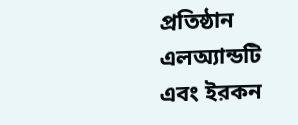প্রতিষ্ঠান এলঅ্যান্ডটি এবং ইরকন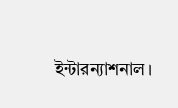ইন্টারন্যাশনাল।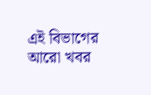এই বিভাগের আরো খবর